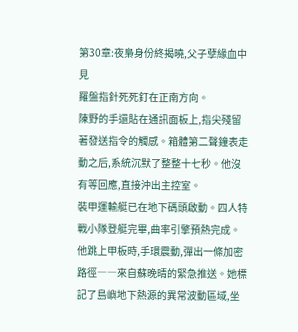第30章:夜梟身份終揭曉,父子孽緣血中見
羅盤指針死死釘在正南方向。
陳野的手還貼在通訊面板上,指尖殘留著發送指令的觸感。箱體第二聲鐘表走動之后,系統沉默了整整十七秒。他沒有等回應,直接沖出主控室。
裝甲運輸艇已在地下碼頭啟動。四人特戰小隊登艇完畢,曲率引擎預熱完成。他跳上甲板時,手環震動,彈出一條加密路徑――來自蘇晚晴的緊急推送。她標記了島嶼地下熱源的異常波動區域,坐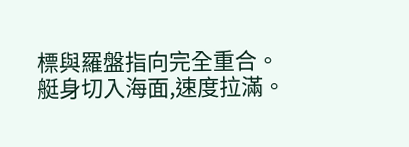標與羅盤指向完全重合。
艇身切入海面,速度拉滿。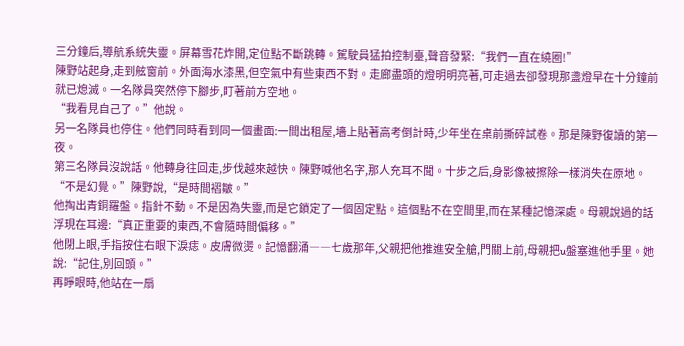三分鐘后,導航系統失靈。屏幕雪花炸開,定位點不斷跳轉。駕駛員猛拍控制臺,聲音發緊:“我們一直在繞圈!”
陳野站起身,走到舷窗前。外面海水漆黑,但空氣中有些東西不對。走廊盡頭的燈明明亮著,可走過去卻發現那盞燈早在十分鐘前就已熄滅。一名隊員突然停下腳步,盯著前方空地。
“我看見自己了。”他說。
另一名隊員也停住。他們同時看到同一個畫面:一間出租屋,墻上貼著高考倒計時,少年坐在桌前撕碎試卷。那是陳野復讀的第一夜。
第三名隊員沒說話。他轉身往回走,步伐越來越快。陳野喊他名字,那人充耳不聞。十步之后,身影像被擦除一樣消失在原地。
“不是幻覺。”陳野說,“是時間褶皺。”
他掏出青銅羅盤。指針不動。不是因為失靈,而是它鎖定了一個固定點。這個點不在空間里,而在某種記憶深處。母親說過的話浮現在耳邊:“真正重要的東西,不會隨時間偏移。”
他閉上眼,手指按住右眼下淚痣。皮膚微燙。記憶翻涌――七歲那年,父親把他推進安全艙,門關上前,母親把u盤塞進他手里。她說:“記住,別回頭。”
再睜眼時,他站在一扇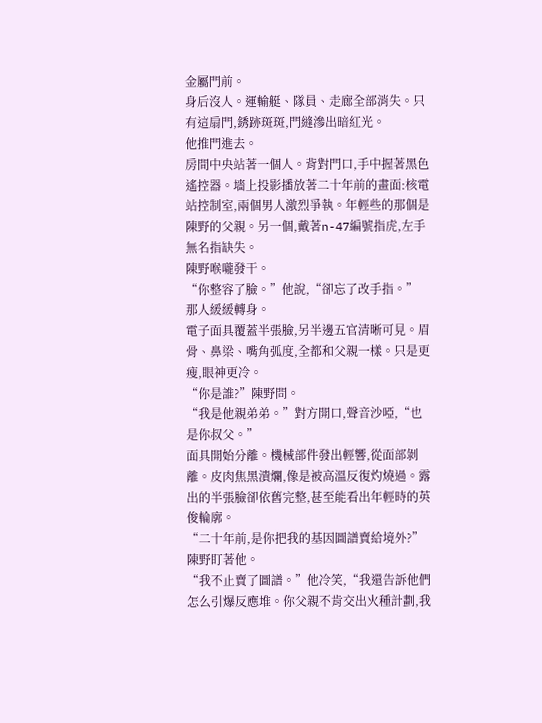金屬門前。
身后沒人。運輸艇、隊員、走廊全部消失。只有這扇門,銹跡斑斑,門縫滲出暗紅光。
他推門進去。
房間中央站著一個人。背對門口,手中握著黑色遙控器。墻上投影播放著二十年前的畫面:核電站控制室,兩個男人激烈爭執。年輕些的那個是陳野的父親。另一個,戴著n-47編號指虎,左手無名指缺失。
陳野喉嚨發干。
“你整容了臉。”他說,“卻忘了改手指。”
那人緩緩轉身。
電子面具覆蓋半張臉,另半邊五官清晰可見。眉骨、鼻梁、嘴角弧度,全都和父親一樣。只是更瘦,眼神更冷。
“你是誰?”陳野問。
“我是他親弟弟。”對方開口,聲音沙啞,“也是你叔父。”
面具開始分離。機械部件發出輕響,從面部剝離。皮肉焦黑潰爛,像是被高溫反復灼燒過。露出的半張臉卻依舊完整,甚至能看出年輕時的英俊輪廓。
“二十年前,是你把我的基因圖譜賣給境外?”陳野盯著他。
“我不止賣了圖譜。”他冷笑,“我還告訴他們怎么引爆反應堆。你父親不肯交出火種計劃,我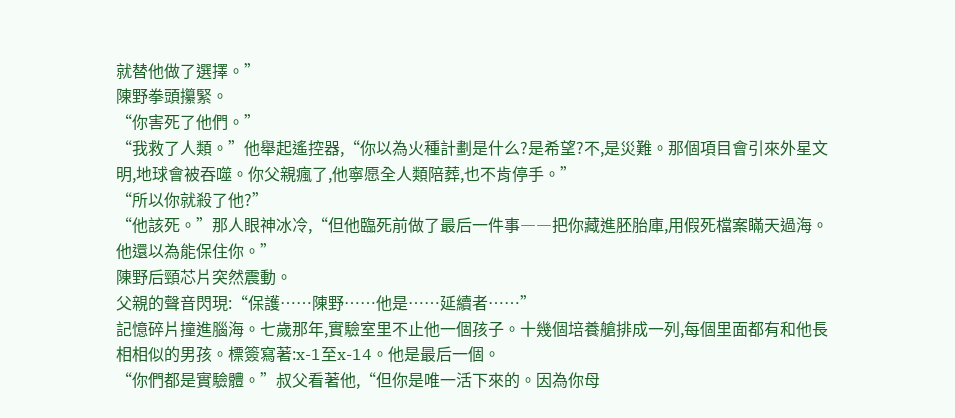就替他做了選擇。”
陳野拳頭攥緊。
“你害死了他們。”
“我救了人類。”他舉起遙控器,“你以為火種計劃是什么?是希望?不,是災難。那個項目會引來外星文明,地球會被吞噬。你父親瘋了,他寧愿全人類陪葬,也不肯停手。”
“所以你就殺了他?”
“他該死。”那人眼神冰冷,“但他臨死前做了最后一件事――把你藏進胚胎庫,用假死檔案瞞天過海。他還以為能保住你。”
陳野后頸芯片突然震動。
父親的聲音閃現:“保護……陳野……他是……延續者……”
記憶碎片撞進腦海。七歲那年,實驗室里不止他一個孩子。十幾個培養艙排成一列,每個里面都有和他長相相似的男孩。標簽寫著:x-1至x-14。他是最后一個。
“你們都是實驗體。”叔父看著他,“但你是唯一活下來的。因為你母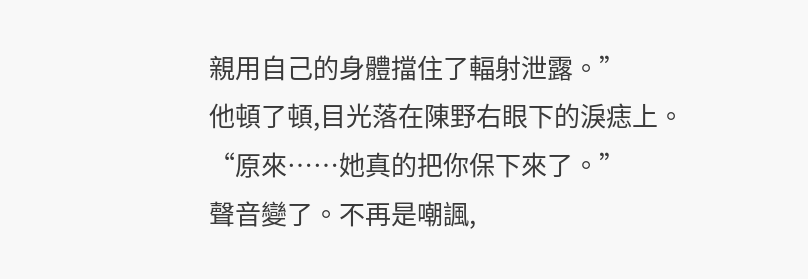親用自己的身體擋住了輻射泄露。”
他頓了頓,目光落在陳野右眼下的淚痣上。
“原來……她真的把你保下來了。”
聲音變了。不再是嘲諷,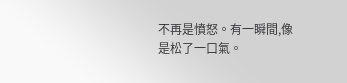不再是憤怒。有一瞬間,像是松了一口氣。